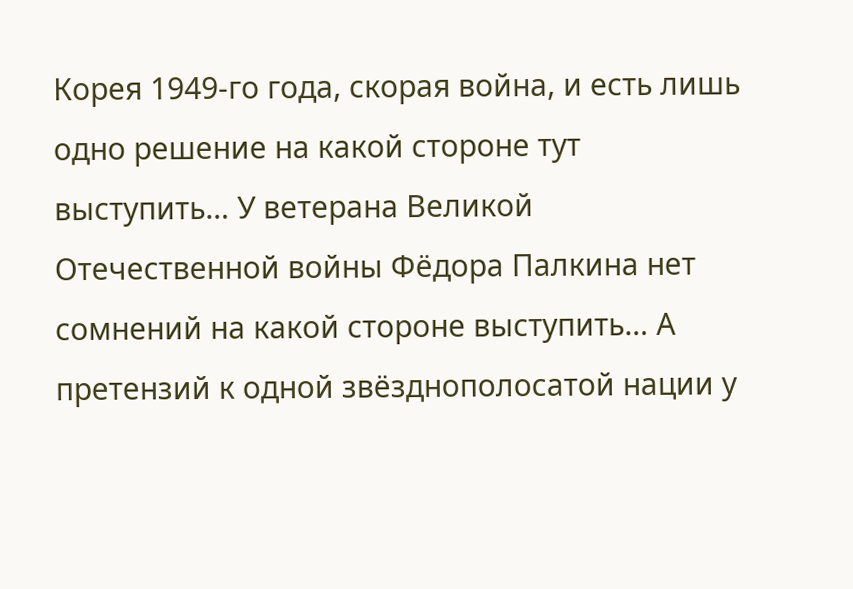Корея 1949-го года, скорая война, и есть лишь одно решение на какой стороне тут выступить… У ветерана Великой Отечественной войны Фёдора Палкина нет сомнений на какой стороне выступить… А претензий к одной звёзднополосатой нации у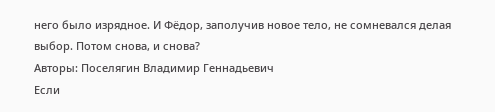него было изрядное. И Фёдор, заполучив новое тело, не сомневался делая выбор. Потом снова, и снова?
Авторы: Поселягин Владимир Геннадьевич
Если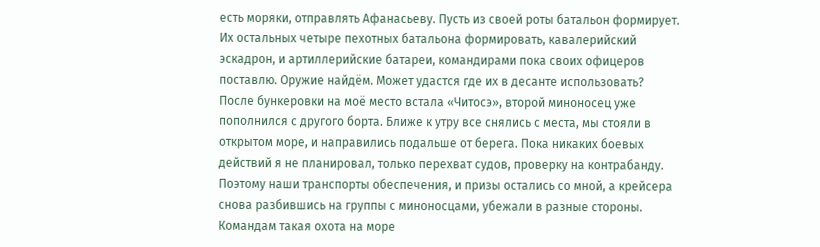есть моряки, отправлять Афанасьеву. Пусть из своей роты батальон формирует. Их остальных четыре пехотных батальона формировать, кавалерийский эскадрон, и артиллерийские батареи, командирами пока своих офицеров поставлю. Оружие найдём. Может удастся где их в десанте использовать? После бункеровки на моё место встала «Читосэ», второй миноносец уже пополнился с другого борта. Ближе к утру все снялись с места, мы стояли в открытом море, и направились подальше от берега. Пока никаких боевых действий я не планировал, только перехват судов, проверку на контрабанду. Поэтому наши транспорты обеспечения, и призы остались со мной, а крейсера снова разбившись на группы с миноносцами, убежали в разные стороны. Командам такая охота на море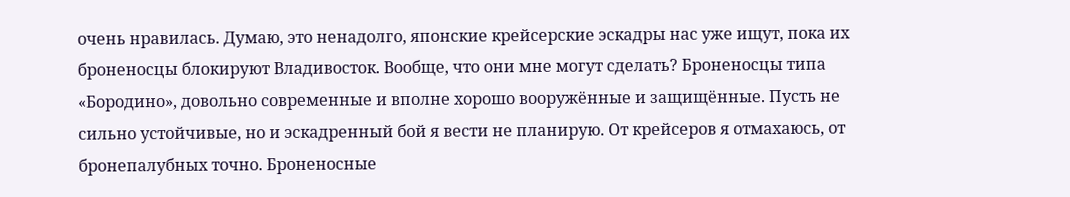очень нравилась. Думаю, это ненадолго, японские крейсерские эскадры нас уже ищут, пока их броненосцы блокируют Владивосток. Вообще, что они мне могут сделать? Броненосцы типа «Бородино», довольно современные и вполне хорошо вооружённые и защищённые. Пусть не сильно устойчивые, но и эскадренный бой я вести не планирую. От крейсеров я отмахаюсь, от бронепалубных точно. Броненосные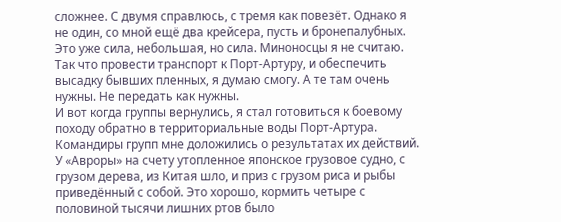сложнее. С двумя справлюсь, с тремя как повезёт. Однако я не один, со мной ещё два крейсера, пусть и бронепалубных. Это уже сила, небольшая, но сила. Миноносцы я не считаю. Так что провести транспорт к Порт-Артуру, и обеспечить высадку бывших пленных, я думаю смогу. А те там очень нужны. Не передать как нужны.
И вот когда группы вернулись, я стал готовиться к боевому походу обратно в территориальные воды Порт-Артура. Командиры групп мне доложились о результатах их действий. У «Авроры» на счету утопленное японское грузовое судно, с грузом дерева, из Китая шло, и приз с грузом риса и рыбы приведённый с собой. Это хорошо, кормить четыре с половиной тысячи лишних ртов было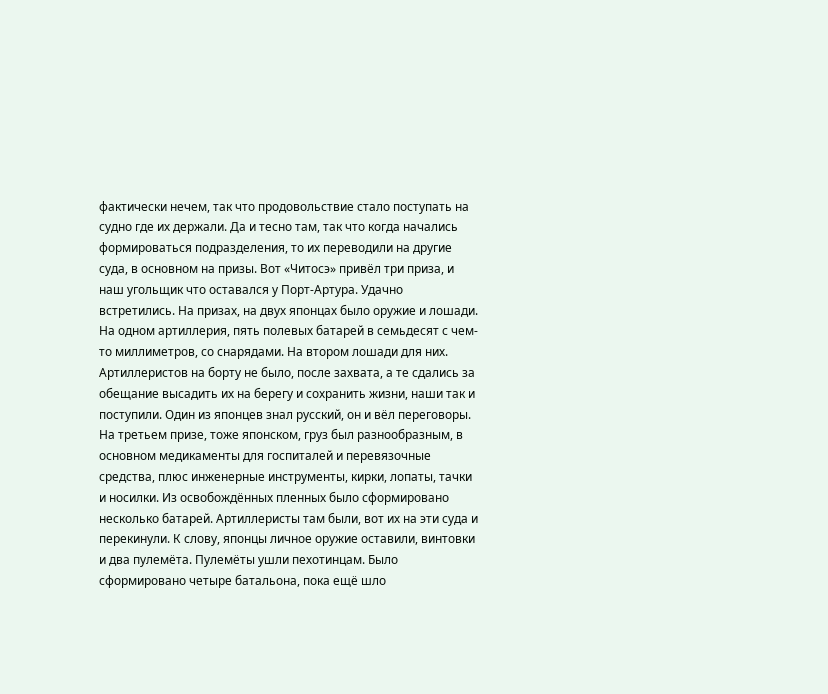фактически нечем, так что продовольствие стало поступать на судно где их держали. Да и тесно там, так что когда начались формироваться подразделения, то их переводили на другие суда, в основном на призы. Вот «Читосэ» привёл три приза, и наш угольщик что оставался у Порт-Артура. Удачно встретились. На призах, на двух японцах было оружие и лошади. На одном артиллерия, пять полевых батарей в семьдесят с чем-то миллиметров, со снарядами. На втором лошади для них. Артиллеристов на борту не было, после захвата, а те сдались за обещание высадить их на берегу и сохранить жизни, наши так и поступили. Один из японцев знал русский, он и вёл переговоры. На третьем призе, тоже японском, груз был разнообразным, в основном медикаменты для госпиталей и перевязочные средства, плюс инженерные инструменты, кирки, лопаты, тачки и носилки. Из освобождённых пленных было сформировано несколько батарей. Артиллеристы там были, вот их на эти суда и перекинули. К слову, японцы личное оружие оставили, винтовки и два пулемёта. Пулемёты ушли пехотинцам. Было сформировано четыре батальона, пока ещё шло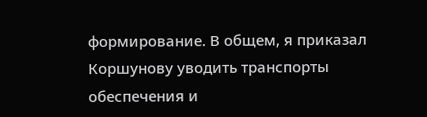формирование. В общем, я приказал Коршунову уводить транспорты обеспечения и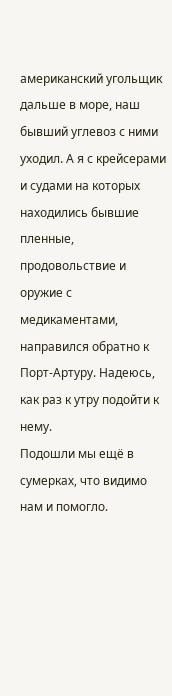американский угольщик дальше в море, наш бывший углевоз с ними уходил. А я с крейсерами и судами на которых находились бывшие пленные, продовольствие и оружие с медикаментами, направился обратно к Порт-Артуру. Надеюсь, как раз к утру подойти к нему.
Подошли мы ещё в сумерках, что видимо нам и помогло.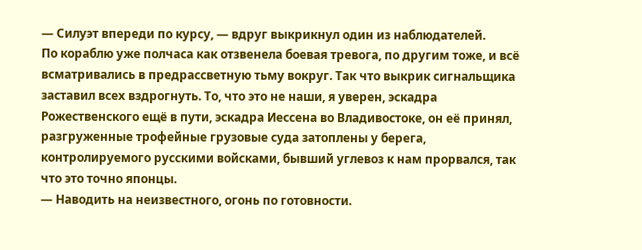— Силуэт впереди по курсу, — вдруг выкрикнул один из наблюдателей.
По кораблю уже полчаса как отзвенела боевая тревога, по другим тоже, и всё всматривались в предрассветную тьму вокруг. Так что выкрик сигнальщика заставил всех вздрогнуть. То, что это не наши, я уверен, эскадра Рожественского ещё в пути, эскадра Иессена во Владивостоке, он её принял, разгруженные трофейные грузовые суда затоплены у берега, контролируемого русскими войсками, бывший углевоз к нам прорвался, так что это точно японцы.
— Наводить на неизвестного, огонь по готовности.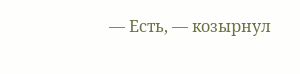— Есть, — козырнул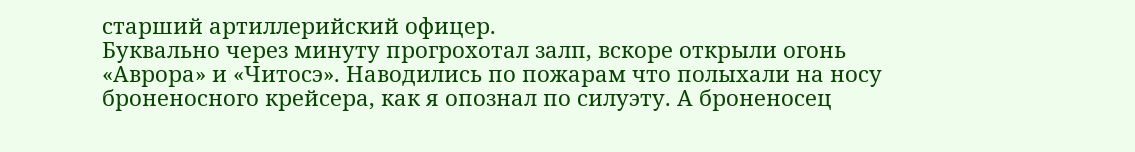старший артиллерийский офицер.
Буквально через минуту прогрохотал залп, вскоре открыли огонь «Аврора» и «Читосэ». Наводились по пожарам что полыхали на носу броненосного крейсера, как я опознал по силуэту. А броненосец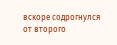вскоре содрогнулся от второго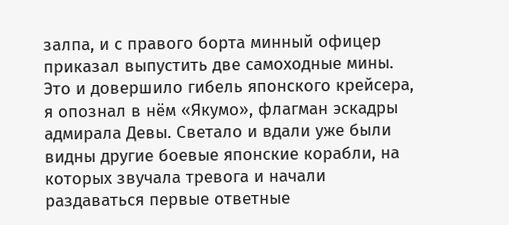залпа, и с правого борта минный офицер приказал выпустить две самоходные мины. Это и довершило гибель японского крейсера, я опознал в нём «Якумо», флагман эскадры адмирала Девы. Светало и вдали уже были видны другие боевые японские корабли, на которых звучала тревога и начали раздаваться первые ответные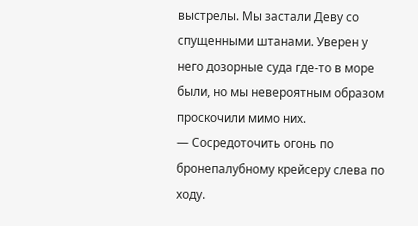выстрелы. Мы застали Деву со спущенными штанами. Уверен у него дозорные суда где-то в море были, но мы невероятным образом проскочили мимо них.
— Сосредоточить огонь по бронепалубному крейсеру слева по ходу.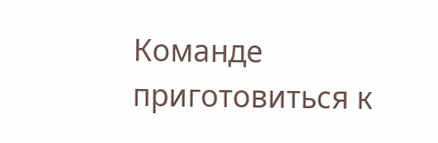Команде приготовиться к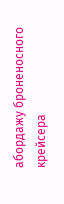абордажу броненосного крейсера